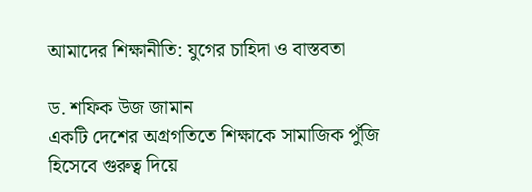আমাদের শিক্ষানীতি: যুগের চাহিদা ও বাস্তবতা

ড. শফিক উজ জামান
একটি দেশের অগ্রগতিতে শিক্ষাকে সামাজিক পুঁজি হিসেবে গুরুত্ব দিয়ে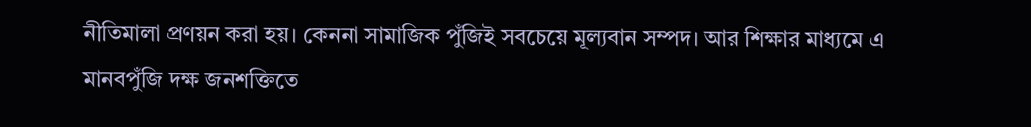নীতিমালা প্রণয়ন করা হয়। কেননা সামাজিক পুঁজিই সবচেয়ে মূল্যবান সম্পদ। আর শিক্ষার মাধ্যমে এ মানবপুঁজি দক্ষ জনশক্তিতে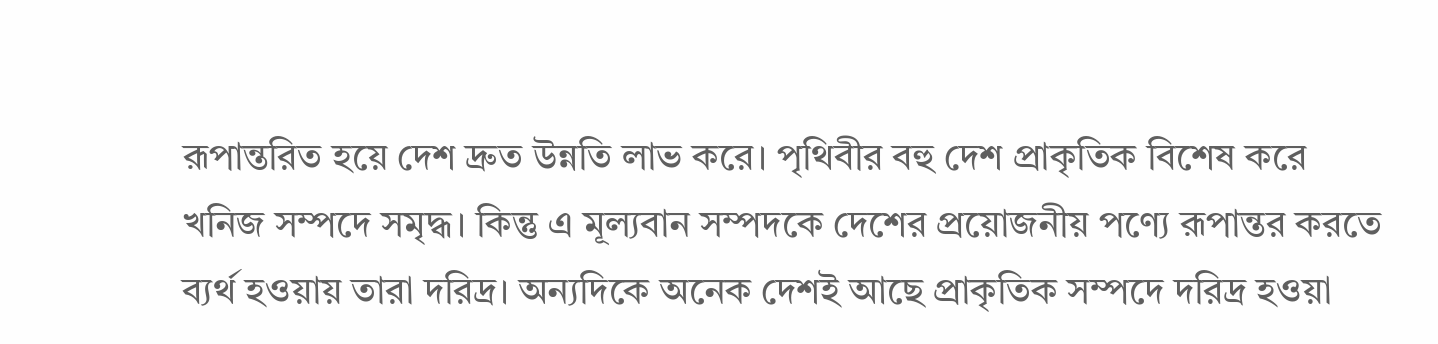রূপান্তরিত হয়ে দেশ দ্রুত উন্নতি লাভ করে। পৃথিবীর বহু দেশ প্রাকৃতিক বিশেষ করে খনিজ সম্পদে সমৃদ্ধ। কিন্তু এ মূল্যবান সম্পদকে দেশের প্রয়োজনীয় পণ্যে রূপান্তর করতে ব্যর্থ হওয়ায় তারা দরিদ্র। অন্যদিকে অনেক দেশই আছে প্রাকৃতিক সম্পদে দরিদ্র হওয়া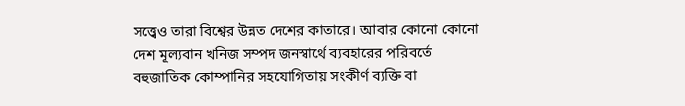সত্ত্বেও তারা বিশ্বের উন্নত দেশের কাতারে। আবার কোনো কোনো দেশ মূল্যবান খনিজ সম্পদ জনস্বার্থে ব্যবহারের পরিবর্তে বহুজাতিক কোম্পানির সহযোগিতায় সংকীর্ণ ব্যক্তি বা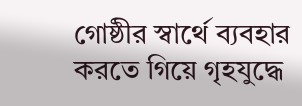গোষ্ঠীর স্বার্থে ব্যবহার করতে গিয়ে গৃহযুদ্ধে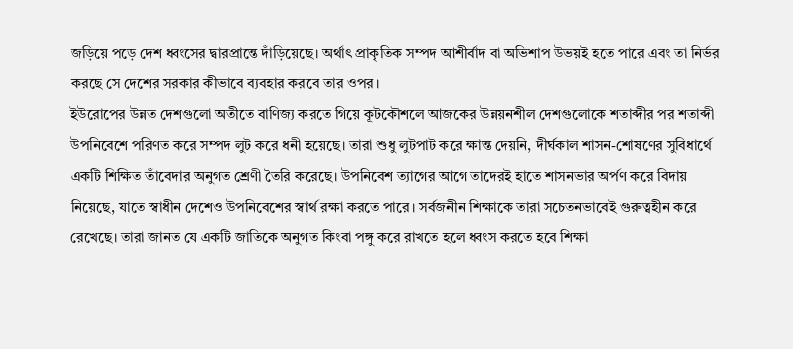জড়িয়ে পড়ে দেশ ধ্বংসের দ্বারপ্রান্তে দাঁড়িয়েছে। অর্থাৎ প্রাকৃতিক সম্পদ আশীর্বাদ বা অভিশাপ উভয়ই হতে পারে এবং তা নির্ভর করছে সে দেশের সরকার কীভাবে ব্যবহার করবে তার ওপর।
ইউরোপের উন্নত দেশগুলো অতীতে বাণিজ্য করতে গিয়ে কূটকৌশলে আজকের উন্নয়নশীল দেশগুলোকে শতাব্দীর পর শতাব্দী উপনিবেশে পরিণত করে সম্পদ লুট করে ধনী হয়েছে। তারা শুধু লুটপাট করে ক্ষান্ত দেয়নি, দীর্ঘকাল শাসন-শোষণের সুবিধার্থে একটি শিক্ষিত তাঁবেদার অনুগত শ্রেণী তৈরি করেছে। উপনিবেশ ত্যাগের আগে তাদেরই হাতে শাসনভার অর্পণ করে বিদায় নিয়েছে, যাতে স্বাধীন দেশেও উপনিবেশের স্বার্থ রক্ষা করতে পারে। সর্বজনীন শিক্ষাকে তারা সচেতনভাবেই গুরুত্বহীন করে রেখেছে। তারা জানত যে একটি জাতিকে অনুগত কিংবা পঙ্গু করে রাখতে হলে ধ্বংস করতে হবে শিক্ষা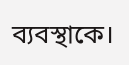ব্যবস্থাকে।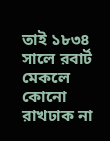তাই ১৮৩৪ সালে রবার্ট মেকলে কোনো রাখঢাক না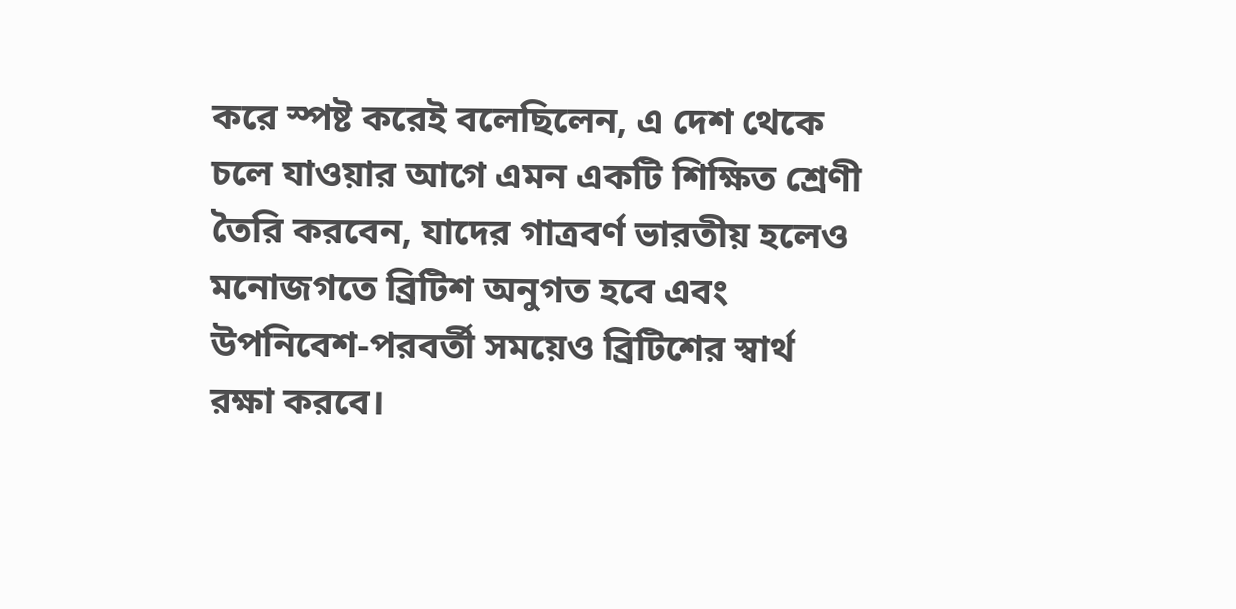করে স্পষ্ট করেই বলেছিলেন, এ দেশ থেকে চলে যাওয়ার আগে এমন একটি শিক্ষিত শ্রেণী তৈরি করবেন, যাদের গাত্রবর্ণ ভারতীয় হলেও মনোজগতে ব্রিটিশ অনুগত হবে এবং উপনিবেশ-পরবর্তী সময়েও ব্রিটিশের স্বার্থ রক্ষা করবে।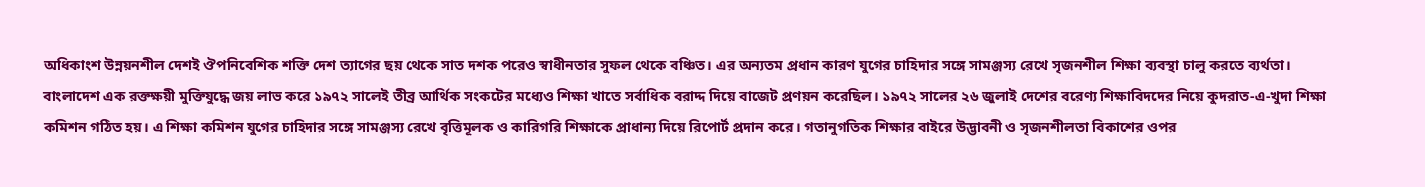অধিকাংশ উন্নয়নশীল দেশই ঔপনিবেশিক শক্তি দেশ ত্যাগের ছয় থেকে সাত দশক পরেও স্বাধীনতার সুফল থেকে বঞ্চিত। এর অন্যতম প্রধান কারণ যুগের চাহিদার সঙ্গে সামঞ্জস্য রেখে সৃজনশীল শিক্ষা ব্যবস্থা চালু করতে ব্যর্থতা।
বাংলাদেশ এক রক্তক্ষয়ী মুক্তিযুদ্ধে জয় লাভ করে ১৯৭২ সালেই তীব্র আর্থিক সংকটের মধ্যেও শিক্ষা খাতে সর্বাধিক বরাদ্দ দিয়ে বাজেট প্রণয়ন করেছিল। ১৯৭২ সালের ২৬ জুলাই দেশের বরেণ্য শিক্ষাবিদদের নিয়ে কুদরাত-এ-খুদা শিক্ষা কমিশন গঠিত হয়। এ শিক্ষা কমিশন যুগের চাহিদার সঙ্গে সামঞ্জস্য রেখে বৃত্তিমূলক ও কারিগরি শিক্ষাকে প্রাধান্য দিয়ে রিপোর্ট প্রদান করে। গতানুগতিক শিক্ষার বাইরে উদ্ভাবনী ও সৃজনশীলতা বিকাশের ওপর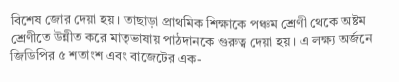বিশেষ জোর দেয়া হয়। তাছাড়া প্রাথমিক শিক্ষাকে পঞ্চম শ্রেণী থেকে অষ্টম শ্রেণীতে উন্নীত করে মাতৃভাষায় পাঠদানকে গুরুত্ব দেয়া হয়। এ লক্ষ্য অর্জনে জিডিপির ৫ শতাংশ এবং বাজেটের এক-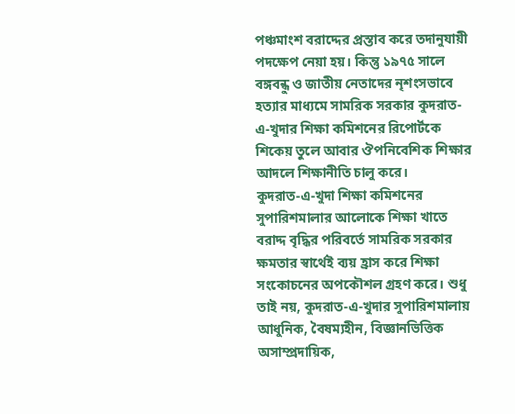পঞ্চমাংশ বরাদ্দের প্রস্তাব করে তদানুযায়ী পদক্ষেপ নেয়া হয়। কিন্তু ১৯৭৫ সালে বঙ্গবন্ধু ও জাতীয় নেতাদের নৃশংসভাবে হত্যার মাধ্যমে সামরিক সরকার কুদরাত-এ-খুদার শিক্ষা কমিশনের রিপোর্টকে শিকেয় তুলে আবার ঔপনিবেশিক শিক্ষার আদলে শিক্ষানীতি চালু করে।
কুদরাত-এ-খুদা শিক্ষা কমিশনের সুপারিশমালার আলোকে শিক্ষা খাতে বরাদ্দ বৃদ্ধির পরিবর্তে সামরিক সরকার ক্ষমতার স্বার্থেই ব্যয় হ্রাস করে শিক্ষা সংকোচনের অপকৌশল গ্রহণ করে। শুধু তাই নয়, কুদরাত-এ-খুদার সুপারিশমালায় আধুনিক, বৈষম্যহীন, বিজ্ঞানভিত্তিক অসাম্প্রদায়িক,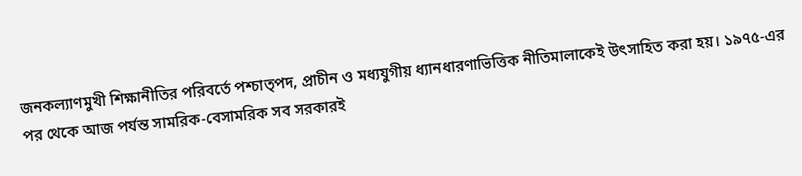জনকল্যাণমুখী শিক্ষানীতির পরিবর্তে পশ্চাত্পদ, প্রাচীন ও মধ্যযুগীয় ধ্যানধারণাভিত্তিক নীতিমালাকেই উৎসাহিত করা হয়। ১৯৭৫-এর পর থেকে আজ পর্যন্ত সামরিক-বেসামরিক সব সরকারই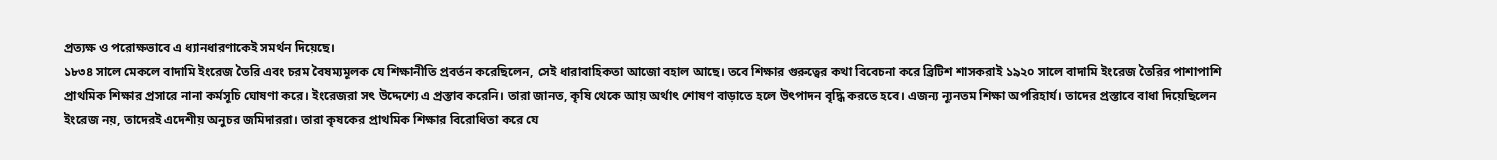প্রত্যক্ষ ও পরোক্ষভাবে এ ধ্যানধারণাকেই সমর্থন দিয়েছে।
১৮৩৪ সালে মেকলে বাদামি ইংরেজ তৈরি এবং চরম বৈষম্যমূলক যে শিক্ষানীতি প্রবর্তন করেছিলেন, সেই ধারাবাহিকতা আজো বহাল আছে। তবে শিক্ষার গুরুত্বের কথা বিবেচনা করে ব্রিটিশ শাসকরাই ১৯২০ সালে বাদামি ইংরেজ তৈরির পাশাপাশি প্রাথমিক শিক্ষার প্রসারে নানা কর্মসূচি ঘোষণা করে। ইংরেজরা সৎ উদ্দেশ্যে এ প্রস্তাব করেনি। তারা জানত, কৃষি থেকে আয় অর্থাৎ শোষণ বাড়াতে হলে উৎপাদন বৃদ্ধি করতে হবে। এজন্য ন্যূনতম শিক্ষা অপরিহার্য। তাদের প্রস্তাবে বাধা দিয়েছিলেন ইংরেজ নয়, তাদেরই এদেশীয় অনুচর জমিদাররা। তারা কৃষকের প্রাথমিক শিক্ষার বিরোধিতা করে যে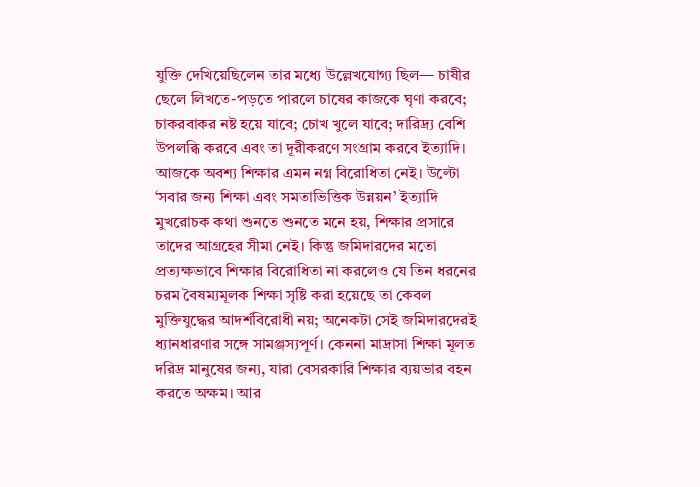যুক্তি দেখিয়েছিলেন তার মধ্যে উল্লেখযোগ্য ছিল— চাষীর ছেলে লিখতে-পড়তে পারলে চাষের কাজকে ঘৃণা করবে; চাকরবাকর নষ্ট হয়ে যাবে; চোখ খুলে যাবে; দারিদ্র্য বেশি উপলব্ধি করবে এবং তা দূরীকরণে সংগ্রাম করবে ইত্যাদি। আজকে অবশ্য শিক্ষার এমন নগ্ন বিরোধিতা নেই। উল্টো ‘সবার জন্য শিক্ষা এবং সমতাভিত্তিক উন্নয়ন’ ইত্যাদি মুখরোচক কথা শুনতে শুনতে মনে হয়, শিক্ষার প্রসারে তাদের আগ্রহের সীমা নেই। কিন্তু জমিদারদের মতো প্রত্যক্ষভাবে শিক্ষার বিরোধিতা না করলেও যে তিন ধরনের চরম বৈষম্যমূলক শিক্ষা সৃষ্টি করা হয়েছে তা কেবল মুক্তিযুদ্ধের আদর্শবিরোধী নয়; অনেকটা সেই জমিদারদেরই ধ্যানধারণার সঙ্গে সামঞ্জস্যপূর্ণ। কেননা মাদ্রাসা শিক্ষা মূলত দরিদ্র মানুষের জন্য, যারা বেসরকারি শিক্ষার ব্যয়ভার বহন করতে অক্ষম। আর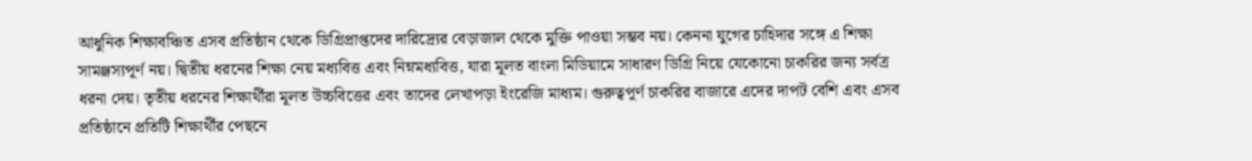আধুনিক শিক্ষাবঞ্চিত এসব প্রতিষ্ঠান থেকে ডিগ্রিপ্রাপ্তদের দারিদ্র্যের বেড়াজাল থেকে মুক্তি পাওয়া সম্ভব নয়। কেননা যুগের চাহিদার সঙ্গে এ শিক্ষা সামঞ্জস্যপূর্ণ নয়। দ্বিতীয় ধরনের শিক্ষা নেয় মধ্যবিত্ত এবং নিম্নমধ্যবিত্ত, যারা মূলত বাংলা মিডিয়ামে সাধারণ ডিগ্রি নিয়ে যেকোনো চাকরির জন্য সর্বত্র ধরনা দেয়। তৃতীয় ধরনের শিক্ষার্থীরা মূলত উচ্চবিত্তের এবং তাদের লেখাপড়া ইংরেজি মাধ্যম। গুরুত্বপূর্ণ চাকরির বাজারে এদের দাপট বেশি এবং এসব প্রতিষ্ঠানে প্রতিটি শিক্ষার্থীর পেছনে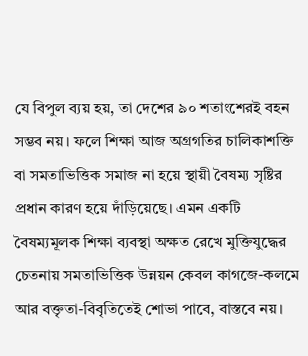যে বিপুল ব্যয় হয়, তা দেশের ৯০ শতাংশেরই বহন সম্ভব নয়। ফলে শিক্ষা আজ অগ্রগতির চালিকাশক্তি বা সমতাভিত্তিক সমাজ না হয়ে স্থায়ী বৈষম্য সৃষ্টির প্রধান কারণ হয়ে দাঁড়িয়েছে। এমন একটি বৈষম্যমূলক শিক্ষা ব্যবস্থা অক্ষত রেখে মুক্তিযুদ্ধের চেতনায় সমতাভিত্তিক উন্নয়ন কেবল কাগজে-কলমে আর বক্তৃতা-বিবৃতিতেই শোভা পাবে, বাস্তবে নয়।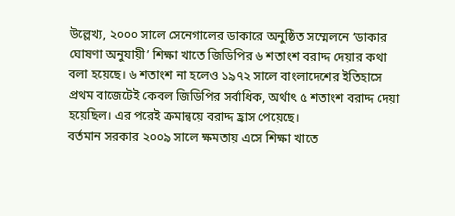উল্লেখ্য, ২০০০ সালে সেনেগালের ডাকারে অনুষ্ঠিত সম্মেলনে ‘ডাকার ঘোষণা অনুযায়ী’ শিক্ষা খাতে জিডিপির ৬ শতাংশ বরাদ্দ দেয়ার কথা বলা হয়েছে। ৬ শতাংশ না হলেও ১৯৭২ সালে বাংলাদেশের ইতিহাসে প্রথম বাজেটেই কেবল জিডিপির সর্বাধিক, অর্থাৎ ৫ শতাংশ বরাদ্দ দেয়া হয়েছিল। এর পরেই ক্রমান্বয়ে বরাদ্দ হ্রাস পেয়েছে।
বর্তমান সরকার ২০০৯ সালে ক্ষমতায় এসে শিক্ষা খাতে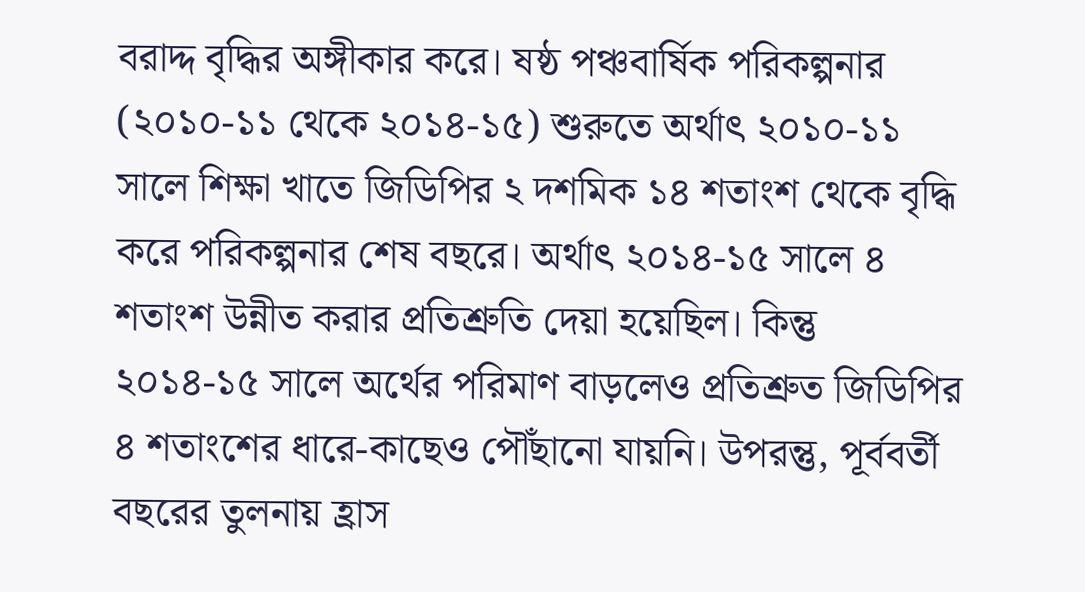বরাদ্দ বৃদ্ধির অঙ্গীকার করে। ষষ্ঠ পঞ্চবার্ষিক পরিকল্পনার (২০১০-১১ থেকে ২০১৪-১৫) শুরুতে অর্থাৎ ২০১০-১১ সালে শিক্ষা খাতে জিডিপির ২ দশমিক ১৪ শতাংশ থেকে বৃদ্ধি করে পরিকল্পনার শেষ বছরে। অর্থাৎ ২০১৪-১৫ সালে ৪ শতাংশ উন্নীত করার প্রতিশ্রুতি দেয়া হয়েছিল। কিন্তু ২০১৪-১৫ সালে অর্থের পরিমাণ বাড়লেও প্রতিশ্রুত জিডিপির ৪ শতাংশের ধারে-কাছেও পৌঁছানো যায়নি। উপরন্তু, পূর্ববর্তী বছরের তুলনায় হ্রাস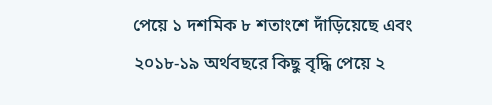পেয়ে ১ দশমিক ৮ শতাংশে দাঁড়িয়েছে এবং ২০১৮-১৯ অর্থবছরে কিছু বৃদ্ধি পেয়ে ২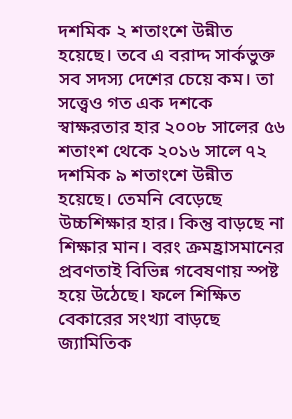দশমিক ২ শতাংশে উন্নীত হয়েছে। তবে এ বরাদ্দ সার্কভুক্ত সব সদস্য দেশের চেয়ে কম। তা সত্ত্বেও গত এক দশকে স্বাক্ষরতার হার ২০০৮ সালের ৫৬ শতাংশ থেকে ২০১৬ সালে ৭২ দশমিক ৯ শতাংশে উন্নীত হয়েছে। তেমনি বেড়েছে উচ্চশিক্ষার হার। কিন্তু বাড়ছে না শিক্ষার মান। বরং ক্রমহ্রাসমানের প্রবণতাই বিভিন্ন গবেষণায় স্পষ্ট হয়ে উঠেছে। ফলে শিক্ষিত বেকারের সংখ্যা বাড়ছে জ্যামিতিক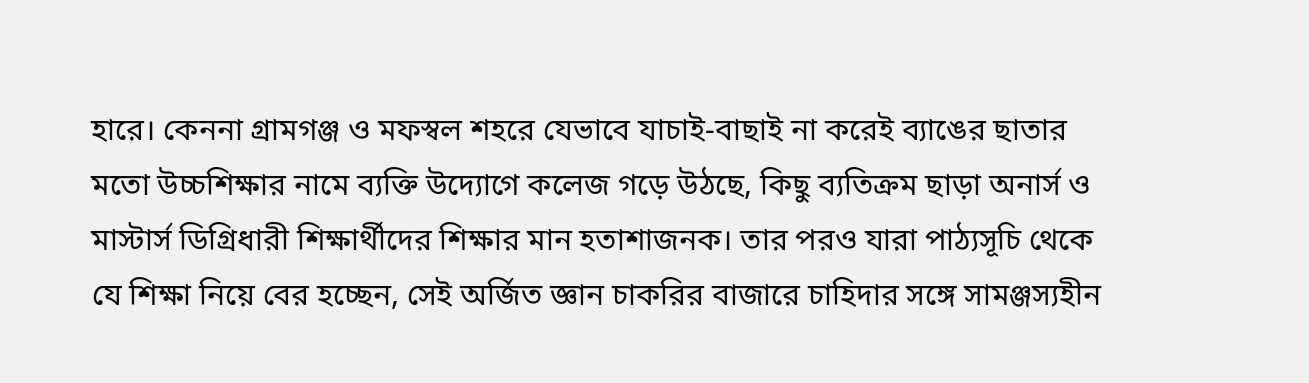হারে। কেননা গ্রামগঞ্জ ও মফস্বল শহরে যেভাবে যাচাই-বাছাই না করেই ব্যাঙের ছাতার মতো উচ্চশিক্ষার নামে ব্যক্তি উদ্যোগে কলেজ গড়ে উঠছে, কিছু ব্যতিক্রম ছাড়া অনার্স ও মাস্টার্স ডিগ্রিধারী শিক্ষার্থীদের শিক্ষার মান হতাশাজনক। তার পরও যারা পাঠ্যসূচি থেকে যে শিক্ষা নিয়ে বের হচ্ছেন, সেই অর্জিত জ্ঞান চাকরির বাজারে চাহিদার সঙ্গে সামঞ্জস্যহীন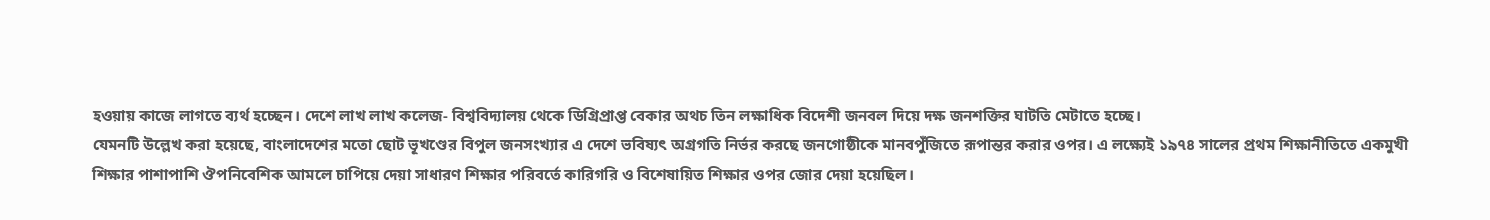হওয়ায় কাজে লাগতে ব্যর্থ হচ্ছেন। দেশে লাখ লাখ কলেজ- বিশ্ববিদ্যালয় থেকে ডিগ্রিপ্রাপ্ত বেকার অথচ তিন লক্ষাধিক বিদেশী জনবল দিয়ে দক্ষ জনশক্তির ঘাটতি মেটাতে হচ্ছে।
যেমনটি উল্লেখ করা হয়েছে, বাংলাদেশের মতো ছোট ভূখণ্ডের বিপুল জনসংখ্যার এ দেশে ভবিষ্যৎ অগ্রগতি নির্ভর করছে জনগোষ্ঠীকে মানবপুঁজিতে রূপান্তর করার ওপর। এ লক্ষ্যেই ১৯৭৪ সালের প্রথম শিক্ষানীতিতে একমুখী শিক্ষার পাশাপাশি ঔপনিবেশিক আমলে চাপিয়ে দেয়া সাধারণ শিক্ষার পরিবর্তে কারিগরি ও বিশেষায়িত শিক্ষার ওপর জোর দেয়া হয়েছিল।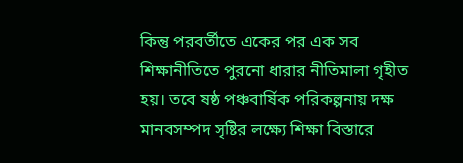কিন্তু পরবর্তীতে একের পর এক সব শিক্ষানীতিতে পুরনো ধারার নীতিমালা গৃহীত হয়। তবে ষষ্ঠ পঞ্চবার্ষিক পরিকল্পনায় দক্ষ মানবসম্পদ সৃষ্টির লক্ষ্যে শিক্ষা বিস্তারে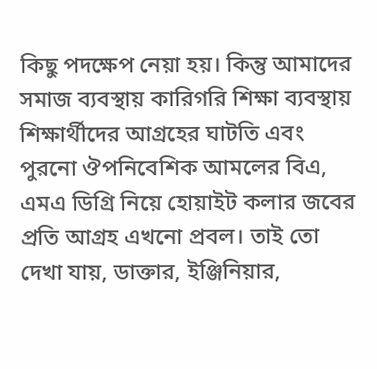কিছু পদক্ষেপ নেয়া হয়। কিন্তু আমাদের সমাজ ব্যবস্থায় কারিগরি শিক্ষা ব্যবস্থায় শিক্ষার্থীদের আগ্রহের ঘাটতি এবং পুরনো ঔপনিবেশিক আমলের বিএ, এমএ ডিগ্রি নিয়ে হোয়াইট কলার জবের প্রতি আগ্রহ এখনো প্রবল। তাই তো দেখা যায়, ডাক্তার, ইঞ্জিনিয়ার,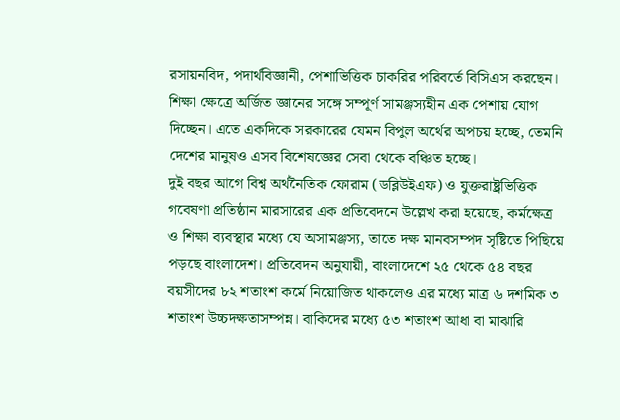রসায়নবিদ, পদার্থবিজ্ঞানী, পেশাভিত্তিক চাকরির পরিবর্তে বিসিএস করছেন। শিক্ষা ক্ষেত্রে অর্জিত জ্ঞানের সঙ্গে সম্পূর্ণ সামঞ্জস্যহীন এক পেশায় যোগ দিচ্ছেন। এতে একদিকে সরকারের যেমন বিপুল অর্থের অপচয় হচ্ছে, তেমনি দেশের মানুষও এসব বিশেষজ্ঞের সেবা থেকে বঞ্চিত হচ্ছে।
দুই বছর আগে বিশ্ব অর্থনৈতিক ফোরাম (ডব্লিউইএফ) ও যুক্তরাষ্ট্রভিত্তিক গবেষণা প্রতিষ্ঠান মারসারের এক প্রতিবেদনে উল্লেখ করা হয়েছে, কর্মক্ষেত্র ও শিক্ষা ব্যবস্থার মধ্যে যে অসামঞ্জস্য, তাতে দক্ষ মানবসম্পদ সৃষ্টিতে পিছিয়ে পড়ছে বাংলাদেশ। প্রতিবেদন অনুযায়ী, বাংলাদেশে ২৫ থেকে ৫৪ বছর বয়সীদের ৮২ শতাংশ কর্মে নিয়োজিত থাকলেও এর মধ্যে মাত্র ৬ দশমিক ৩ শতাংশ উচ্চদক্ষতাসম্পন্ন। বাকিদের মধ্যে ৫৩ শতাংশ আধা বা মাঝারি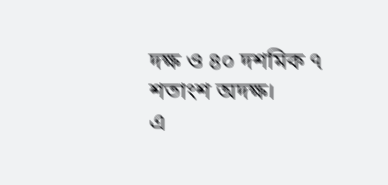দক্ষ ও ৪০ দশমিক ৭ শতাংশ অদক্ষ।
এ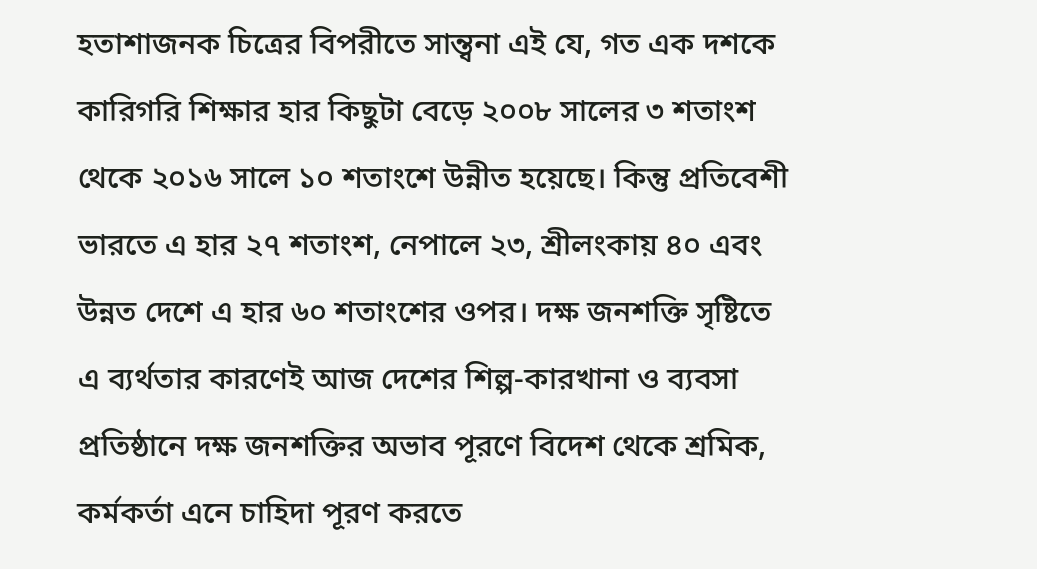হতাশাজনক চিত্রের বিপরীতে সান্ত্বনা এই যে, গত এক দশকে কারিগরি শিক্ষার হার কিছুটা বেড়ে ২০০৮ সালের ৩ শতাংশ থেকে ২০১৬ সালে ১০ শতাংশে উন্নীত হয়েছে। কিন্তু প্রতিবেশী ভারতে এ হার ২৭ শতাংশ, নেপালে ২৩, শ্রীলংকায় ৪০ এবং উন্নত দেশে এ হার ৬০ শতাংশের ওপর। দক্ষ জনশক্তি সৃষ্টিতে এ ব্যর্থতার কারণেই আজ দেশের শিল্প-কারখানা ও ব্যবসা প্রতিষ্ঠানে দক্ষ জনশক্তির অভাব পূরণে বিদেশ থেকে শ্রমিক, কর্মকর্তা এনে চাহিদা পূরণ করতে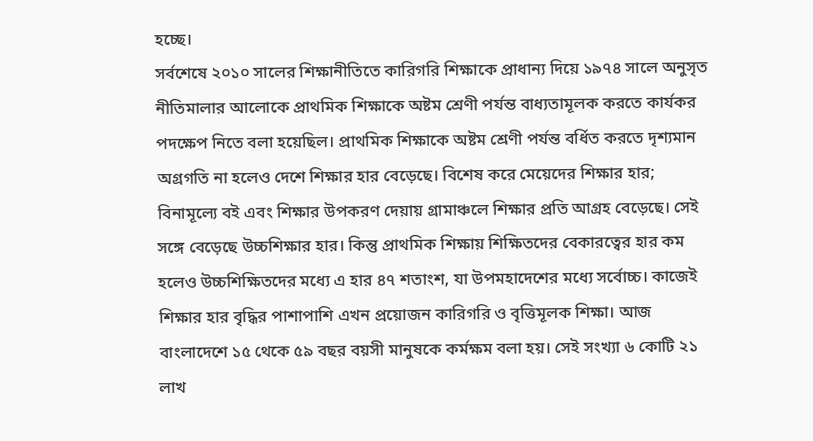হচ্ছে।
সর্বশেষে ২০১০ সালের শিক্ষানীতিতে কারিগরি শিক্ষাকে প্রাধান্য দিয়ে ১৯৭৪ সালে অনুসৃত নীতিমালার আলোকে প্রাথমিক শিক্ষাকে অষ্টম শ্রেণী পর্যন্ত বাধ্যতামূলক করতে কার্যকর পদক্ষেপ নিতে বলা হয়েছিল। প্রাথমিক শিক্ষাকে অষ্টম শ্রেণী পর্যন্ত বর্ধিত করতে দৃশ্যমান অগ্রগতি না হলেও দেশে শিক্ষার হার বেড়েছে। বিশেষ করে মেয়েদের শিক্ষার হার; বিনামূল্যে বই এবং শিক্ষার উপকরণ দেয়ায় গ্রামাঞ্চলে শিক্ষার প্রতি আগ্রহ বেড়েছে। সেই সঙ্গে বেড়েছে উচ্চশিক্ষার হার। কিন্তু প্রাথমিক শিক্ষায় শিক্ষিতদের বেকারত্বের হার কম হলেও উচ্চশিক্ষিতদের মধ্যে এ হার ৪৭ শতাংশ, যা উপমহাদেশের মধ্যে সর্বোচ্চ। কাজেই শিক্ষার হার বৃদ্ধির পাশাপাশি এখন প্রয়োজন কারিগরি ও বৃত্তিমূলক শিক্ষা। আজ বাংলাদেশে ১৫ থেকে ৫৯ বছর বয়সী মানুষকে কর্মক্ষম বলা হয়। সেই সংখ্যা ৬ কোটি ২১ লাখ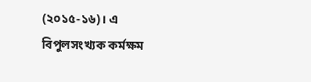(২০১৫-১৬)। এ বিপুলসংখ্যক কর্মক্ষম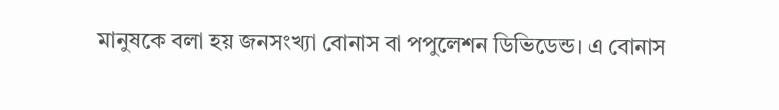মানুষকে বলা হয় জনসংখ্যা বোনাস বা পপুলেশন ডিভিডেন্ড। এ বোনাস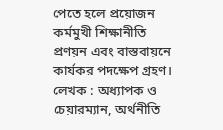পেতে হলে প্রয়োজন কর্মমুখী শিক্ষানীতি প্রণয়ন এবং বাস্তবায়নে কার্যকর পদক্ষেপ গ্রহণ।
লেখক : অধ্যাপক ও চেয়ারম্যান, অর্থনীতি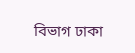বিভাগ ঢাকা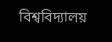বিশ্ববিদ্যালয়